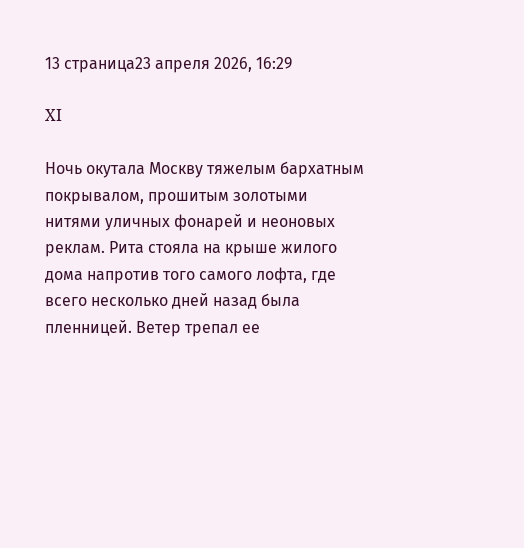13 страница23 апреля 2026, 16:29

XI

Ночь окутала Москву тяжелым бархатным покрывалом, прошитым золотыми нитями уличных фонарей и неоновых реклам. Рита стояла на крыше жилого дома напротив того самого лофта, где всего несколько дней назад была пленницей. Ветер трепал ее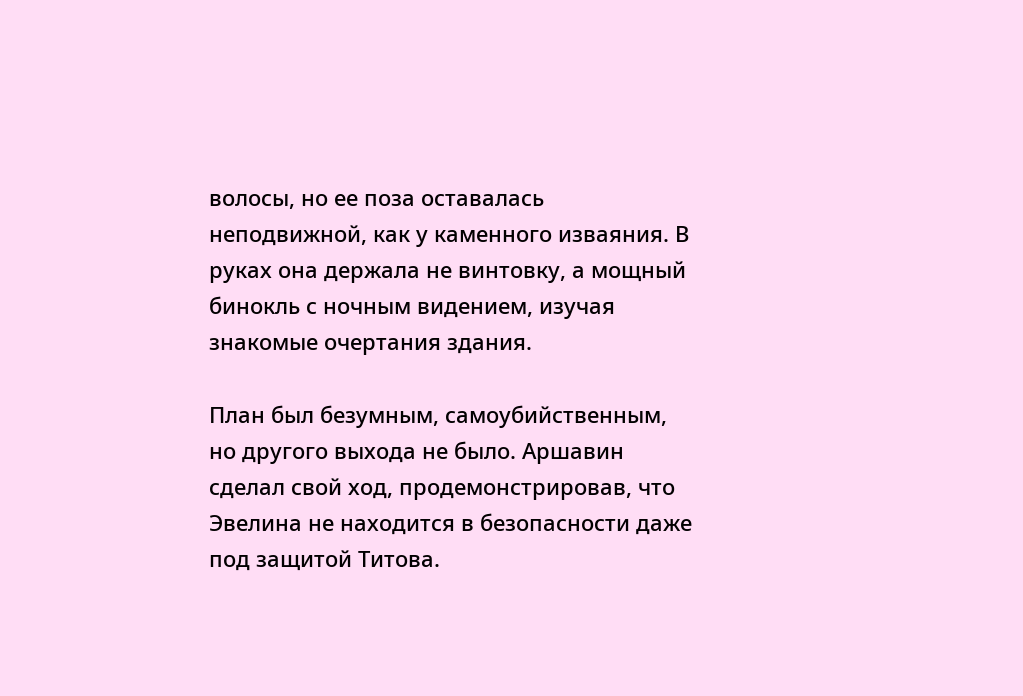волосы, но ее поза оставалась неподвижной, как у каменного изваяния. В руках она держала не винтовку, а мощный бинокль с ночным видением, изучая знакомые очертания здания.

План был безумным, самоубийственным, но другого выхода не было. Аршавин сделал свой ход, продемонстрировав, что Эвелина не находится в безопасности даже под защитой Титова.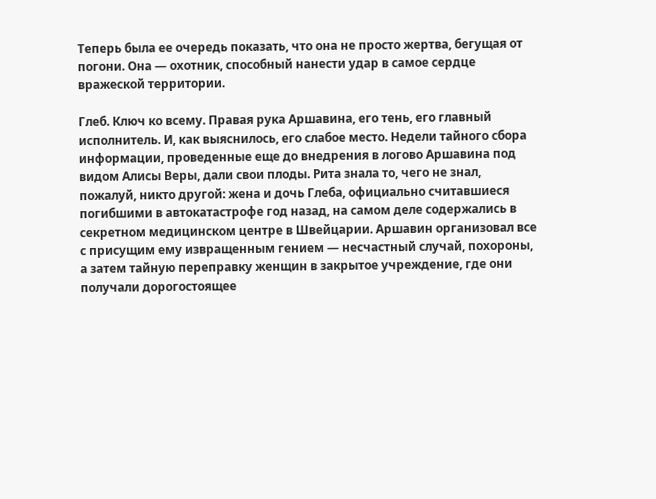Теперь была ее очередь показать, что она не просто жертва, бегущая от погони. Она — охотник, способный нанести удар в самое сердце вражеской территории.

Глеб. Ключ ко всему. Правая рука Аршавина, его тень, его главный исполнитель. И, как выяснилось, его слабое место. Недели тайного сбора информации, проведенные еще до внедрения в логово Аршавина под видом Алисы Веры, дали свои плоды. Рита знала то, чего не знал, пожалуй, никто другой: жена и дочь Глеба, официально считавшиеся погибшими в автокатастрофе год назад, на самом деле содержались в секретном медицинском центре в Швейцарии. Аршавин организовал все с присущим ему извращенным гением — несчастный случай, похороны, а затем тайную переправку женщин в закрытое учреждение, где они получали дорогостоящее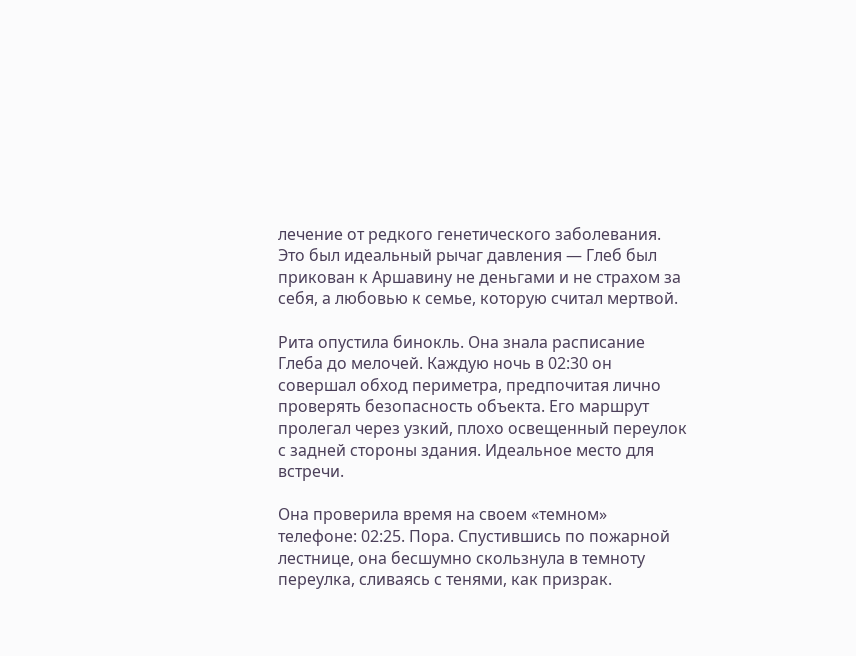лечение от редкого генетического заболевания. Это был идеальный рычаг давления — Глеб был прикован к Аршавину не деньгами и не страхом за себя, а любовью к семье, которую считал мертвой.

Рита опустила бинокль. Она знала расписание Глеба до мелочей. Каждую ночь в 02:30 он совершал обход периметра, предпочитая лично проверять безопасность объекта. Его маршрут пролегал через узкий, плохо освещенный переулок с задней стороны здания. Идеальное место для встречи.

Она проверила время на своем «темном» телефоне: 02:25. Пора. Спустившись по пожарной лестнице, она бесшумно скользнула в темноту переулка, сливаясь с тенями, как призрак.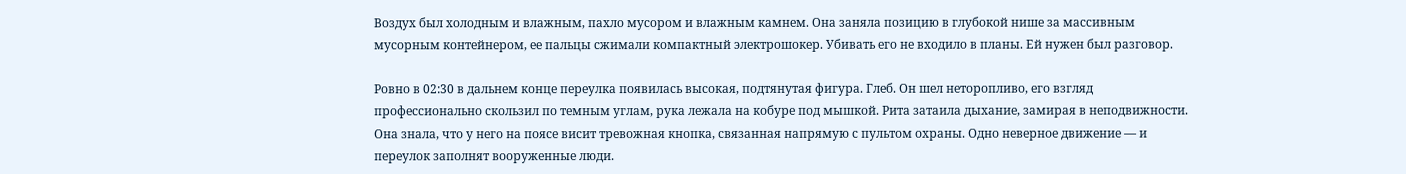Воздух был холодным и влажным, пахло мусором и влажным камнем. Она заняла позицию в глубокой нише за массивным мусорным контейнером, ее пальцы сжимали компактный электрошокер. Убивать его не входило в планы. Ей нужен был разговор.

Ровно в 02:30 в дальнем конце переулка появилась высокая, подтянутая фигура. Глеб. Он шел неторопливо, его взгляд профессионально скользил по темным углам, рука лежала на кобуре под мышкой. Рита затаила дыхание, замирая в неподвижности. Она знала, что у него на поясе висит тревожная кнопка, связанная напрямую с пультом охраны. Одно неверное движение — и переулок заполнят вооруженные люди.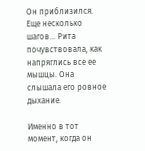Он приблизился. Еще несколько шагов... Рита почувствовала, как напряглись все ее мышцы. Она слышала его ровное дыхание.

Именно в тот момент, когда он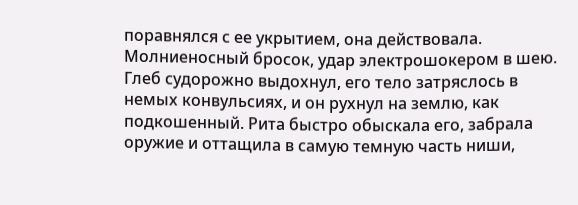поравнялся с ее укрытием, она действовала. Молниеносный бросок, удар электрошокером в шею. Глеб судорожно выдохнул, его тело затряслось в немых конвульсиях, и он рухнул на землю, как подкошенный. Рита быстро обыскала его, забрала оружие и оттащила в самую темную часть ниши,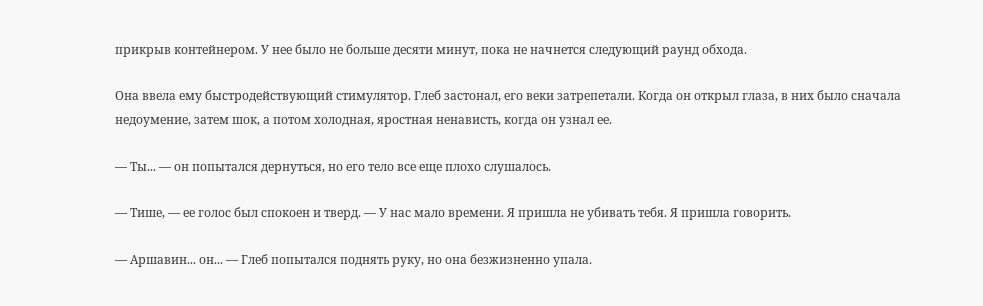прикрыв контейнером. У нее было не больше десяти минут, пока не начнется следующий раунд обхода.

Она ввела ему быстродействующий стимулятор. Глеб застонал, его веки затрепетали. Когда он открыл глаза, в них было сначала недоумение, затем шок, а потом холодная, яростная ненависть, когда он узнал ее.

— Ты... — он попытался дернуться, но его тело все еще плохо слушалось.

— Тише, — ее голос был спокоен и тверд. — У нас мало времени. Я пришла не убивать тебя. Я пришла говорить.

— Аршавин... он... — Глеб попытался поднять руку, но она безжизненно упала.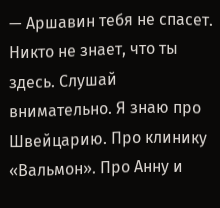— Аршавин тебя не спасет. Никто не знает, что ты здесь. Слушай внимательно. Я знаю про Швейцарию. Про клинику «Вальмон». Про Анну и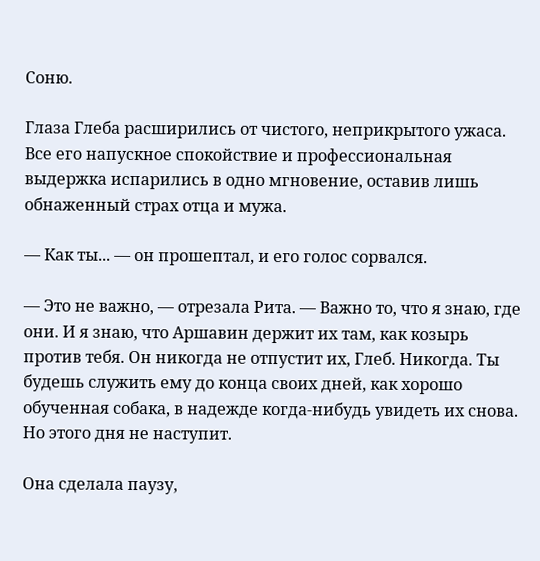Соню.

Глаза Глеба расширились от чистого, неприкрытого ужаса. Все его напускное спокойствие и профессиональная выдержка испарились в одно мгновение, оставив лишь обнаженный страх отца и мужа.

— Как ты... — он прошептал, и его голос сорвался.

— Это не важно, — отрезала Рита. — Важно то, что я знаю, где они. И я знаю, что Аршавин держит их там, как козырь против тебя. Он никогда не отпустит их, Глеб. Никогда. Ты будешь служить ему до конца своих дней, как хорошо обученная собака, в надежде когда-нибудь увидеть их снова. Но этого дня не наступит.

Она сделала паузу,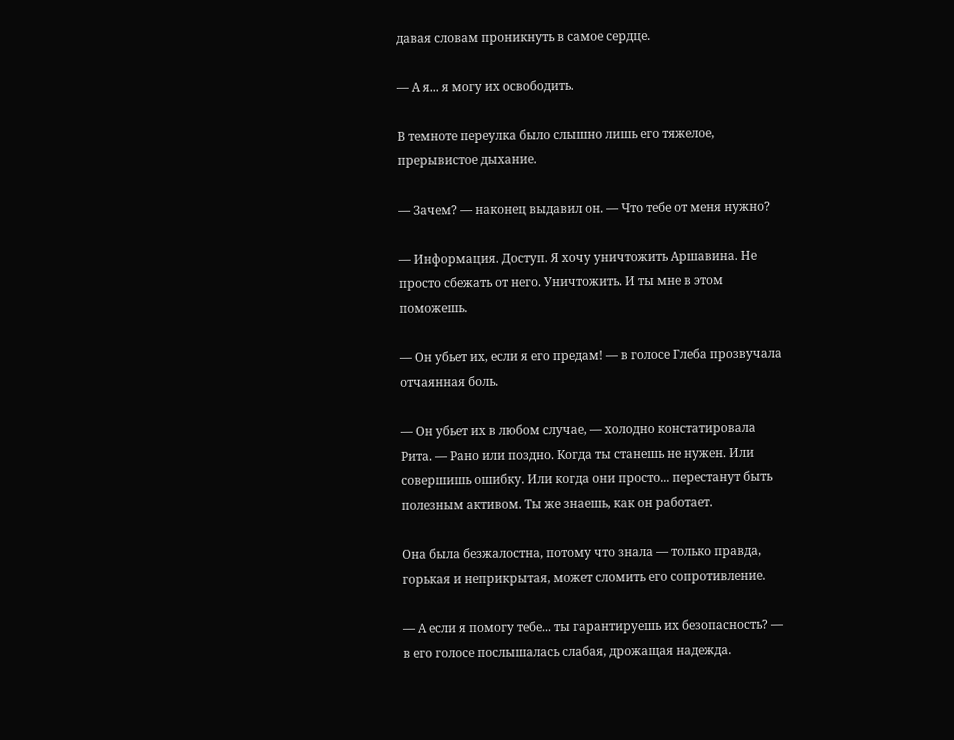давая словам проникнуть в самое сердце.

— А я... я могу их освободить.

В темноте переулка было слышно лишь его тяжелое, прерывистое дыхание.

— Зачем? — наконец выдавил он. — Что тебе от меня нужно?

— Информация. Доступ. Я хочу уничтожить Аршавина. Не просто сбежать от него. Уничтожить. И ты мне в этом поможешь.

— Он убьет их, если я его предам! — в голосе Глеба прозвучала отчаянная боль.

— Он убьет их в любом случае, — холодно констатировала Рита. — Рано или поздно. Когда ты станешь не нужен. Или совершишь ошибку. Или когда они просто... перестанут быть полезным активом. Ты же знаешь, как он работает.

Она была безжалостна, потому что знала — только правда, горькая и неприкрытая, может сломить его сопротивление.

— А если я помогу тебе... ты гарантируешь их безопасность? — в его голосе послышалась слабая, дрожащая надежда.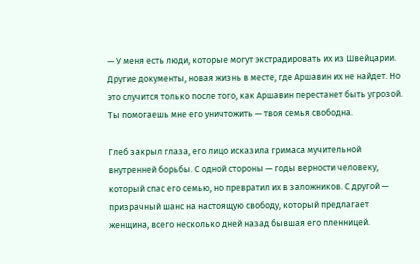— У меня есть люди, которые могут экстрадировать их из Швейцарии. Другие документы, новая жизнь в месте, где Аршавин их не найдет. Но это случится только после того, как Аршавин перестанет быть угрозой. Ты помогаешь мне его уничтожить — твоя семья свободна.

Глеб закрыл глаза, его лицо исказила гримаса мучительной внутренней борьбы. С одной стороны — годы верности человеку, который спас его семью, но превратил их в заложников. С другой — призрачный шанс на настоящую свободу, который предлагает женщина, всего несколько дней назад бывшая его пленницей.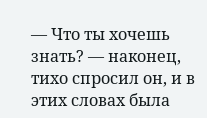— Что ты хочешь знать? — наконец, тихо спросил он, и в этих словах была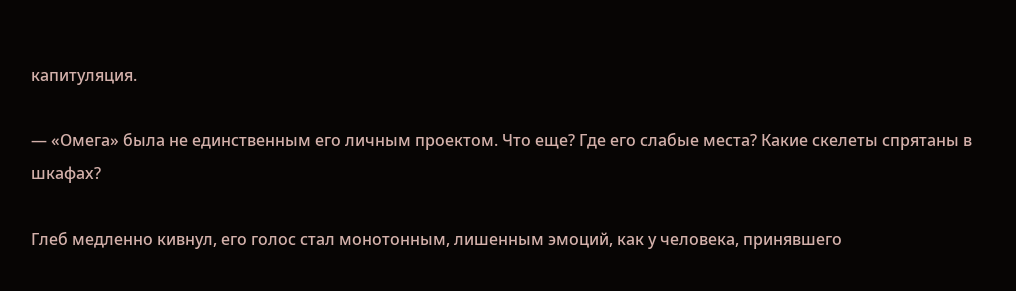капитуляция.

— «Омега» была не единственным его личным проектом. Что еще? Где его слабые места? Какие скелеты спрятаны в шкафах?

Глеб медленно кивнул, его голос стал монотонным, лишенным эмоций, как у человека, принявшего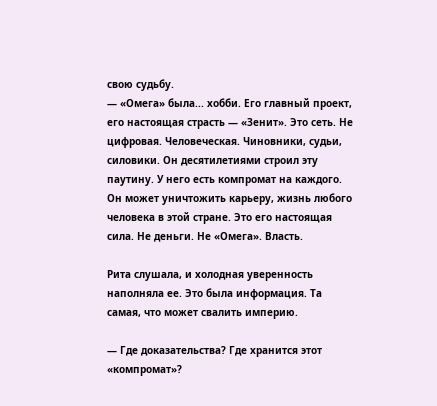свою судьбу.
— «Омега» была... хобби. Его главный проект, его настоящая страсть — «Зенит». Это сеть. Не цифровая. Человеческая. Чиновники, судьи, силовики. Он десятилетиями строил эту паутину. У него есть компромат на каждого. Он может уничтожить карьеру, жизнь любого человека в этой стране. Это его настоящая сила. Не деньги. Не «Омега». Власть.

Рита слушала, и холодная уверенность наполняла ее. Это была информация. Та самая, что может свалить империю.

— Где доказательства? Где хранится этот «компромат»?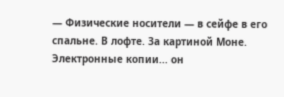— Физические носители — в сейфе в его спальне. В лофте. За картиной Моне. Электронные копии... он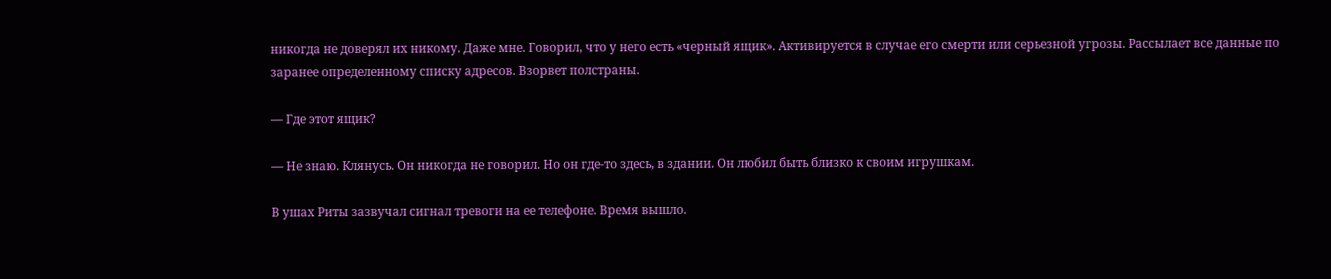никогда не доверял их никому. Даже мне. Говорил, что у него есть «черный ящик». Активируется в случае его смерти или серьезной угрозы. Рассылает все данные по заранее определенному списку адресов. Взорвет полстраны.

— Где этот ящик?

— Не знаю. Клянусь. Он никогда не говорил. Но он где-то здесь, в здании. Он любил быть близко к своим игрушкам.

В ушах Риты зазвучал сигнал тревоги на ее телефоне. Время вышло.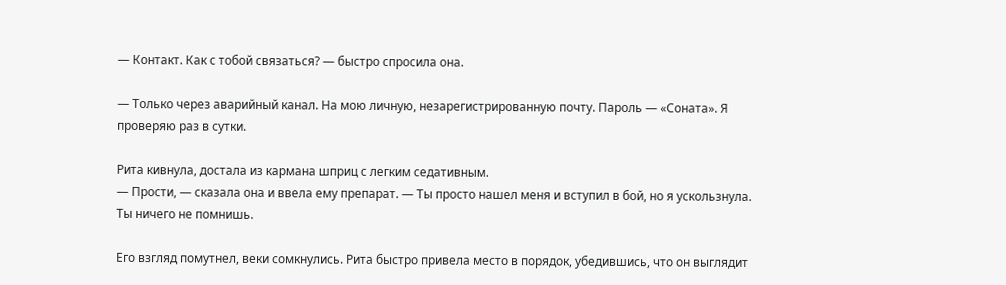— Контакт. Как с тобой связаться? — быстро спросила она.

— Только через аварийный канал. На мою личную, незарегистрированную почту. Пароль — «Соната». Я проверяю раз в сутки.

Рита кивнула, достала из кармана шприц с легким седативным.
— Прости, — сказала она и ввела ему препарат. — Ты просто нашел меня и вступил в бой, но я ускользнула. Ты ничего не помнишь.

Его взгляд помутнел, веки сомкнулись. Рита быстро привела место в порядок, убедившись, что он выглядит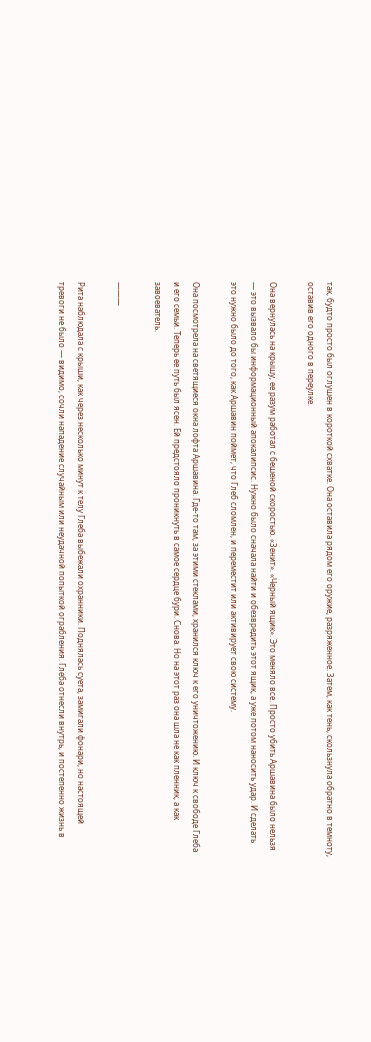так, будто просто был оглушен в короткой схватке. Она оставила рядом его оружие, разряженное. Затем, как тень, скользнула обратно в темноту, оставив его одного в переулке.

Она вернулась на крышу, ее разум работал с бешеной скоростью. «Зенит». «Черный ящик». Это меняло все. Просто убить Аршавина было нельзя — это вызвало бы информационный апокалипсис. Нужно было сначала найти и обезвредить этот ящик, а уже потом наносить удар. И сделать это нужно было до того, как Аршавин поймет, что Глеб сломлен, и переместит или активирует свою систему.

Она посмотрела на светящиеся окна лофта Аршавина. Где-то там, за этими стеклами, хранился ключ к его уничтожению. И ключ к свободе Глеба и его семьи. Теперь ее путь был ясен. Ей предстояло проникнуть в самое сердце бури. Снова. Но на этот раз она шла не как пленник, а как завоеватель.

———

Рита наблюдала с крыши, как через несколько минут к телу Глеба выбежали охранники. Поднялась суета, замигали фонари, но настоящей тревоги не было — видимо, сочли нападение случайным или неудачной попыткой ограбления. Глеба отнесли внутрь, и постепенно жизнь в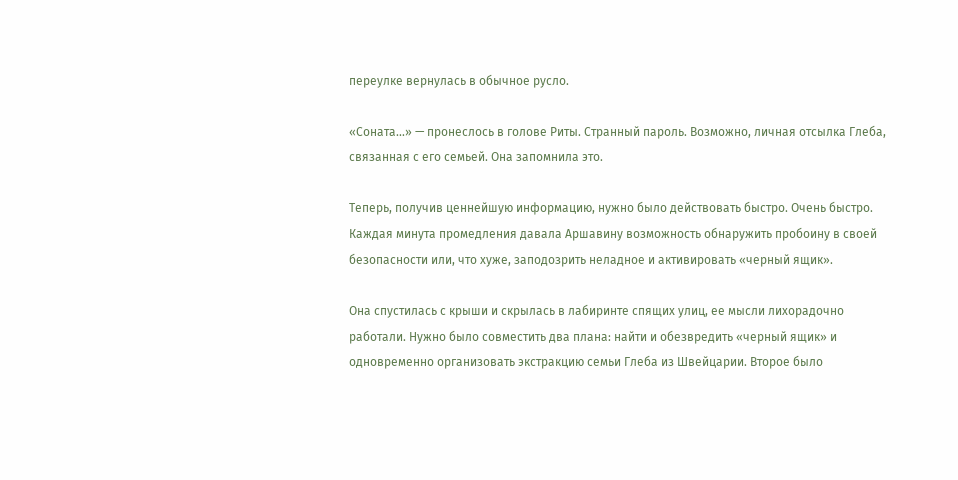переулке вернулась в обычное русло.

«Соната...» — пронеслось в голове Риты. Странный пароль. Возможно, личная отсылка Глеба, связанная с его семьей. Она запомнила это.

Теперь, получив ценнейшую информацию, нужно было действовать быстро. Очень быстро. Каждая минута промедления давала Аршавину возможность обнаружить пробоину в своей безопасности или, что хуже, заподозрить неладное и активировать «черный ящик».

Она спустилась с крыши и скрылась в лабиринте спящих улиц, ее мысли лихорадочно работали. Нужно было совместить два плана: найти и обезвредить «черный ящик» и одновременно организовать экстракцию семьи Глеба из Швейцарии. Второе было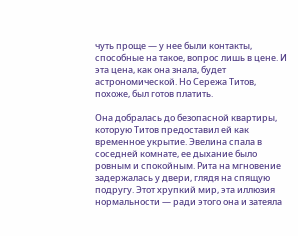чуть проще — у нее были контакты, способные на такое, вопрос лишь в цене. И эта цена, как она знала, будет астрономической. Но Сережа Титов, похоже, был готов платить.

Она добралась до безопасной квартиры, которую Титов предоставил ей как временное укрытие. Эвелина спала в соседней комнате, ее дыхание было ровным и спокойным. Рита на мгновение задержалась у двери, глядя на спящую подругу. Этот хрупкий мир, эта иллюзия нормальности — ради этого она и затеяла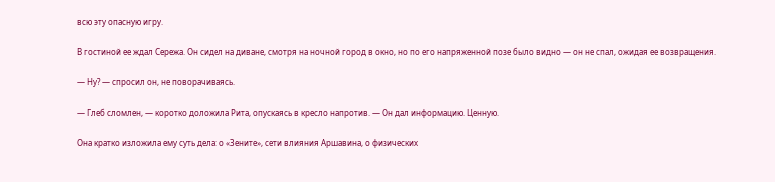всю эту опасную игру.

В гостиной ее ждал Сережа. Он сидел на диване, смотря на ночной город в окно, но по его напряженной позе было видно — он не спал, ожидая ее возвращения.

— Ну? — спросил он, не поворачиваясь.

— Глеб сломлен, — коротко доложила Рита, опускаясь в кресло напротив. — Он дал информацию. Ценную.

Она кратко изложила ему суть дела: о «Зените», сети влияния Аршавина, о физических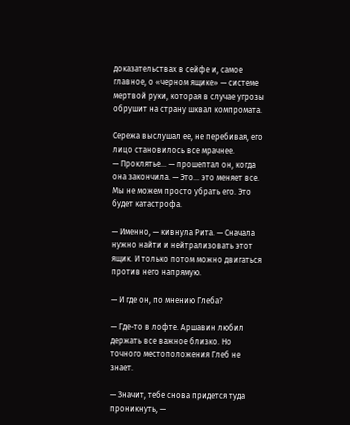доказательствах в сейфе и, самое главное, о «черном ящике» — системе мертвой руки, которая в случае угрозы обрушит на страну шквал компромата.

Сережа выслушал ее, не перебивая, его лицо становилось все мрачнее.
— Проклятье... — прошептал он, когда она закончила. — Это... это меняет все. Мы не можем просто убрать его. Это будет катастрофа.

— Именно, — кивнула Рита. — Сначала нужно найти и нейтрализовать этот ящик. И только потом можно двигаться против него напрямую.

— И где он, по мнению Глеба?

— Где-то в лофте. Аршавин любил держать все важное близко. Но точного местоположения Глеб не знает.

— Значит, тебе снова придется туда проникнуть, —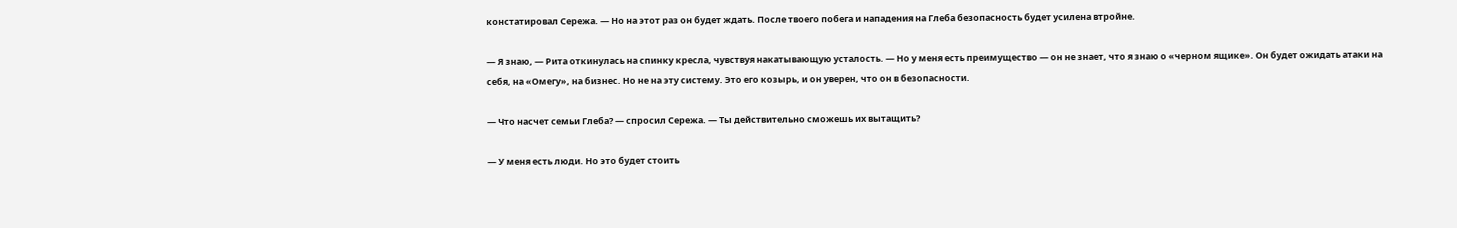констатировал Сережа. — Но на этот раз он будет ждать. После твоего побега и нападения на Глеба безопасность будет усилена втройне.

— Я знаю, — Рита откинулась на спинку кресла, чувствуя накатывающую усталость. — Но у меня есть преимущество — он не знает, что я знаю о «черном ящике». Он будет ожидать атаки на себя, на «Омегу», на бизнес. Но не на эту систему. Это его козырь, и он уверен, что он в безопасности.

— Что насчет семьи Глеба? — спросил Сережа. — Ты действительно сможешь их вытащить?

— У меня есть люди. Но это будет стоить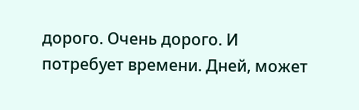дорого. Очень дорого. И потребует времени. Дней, может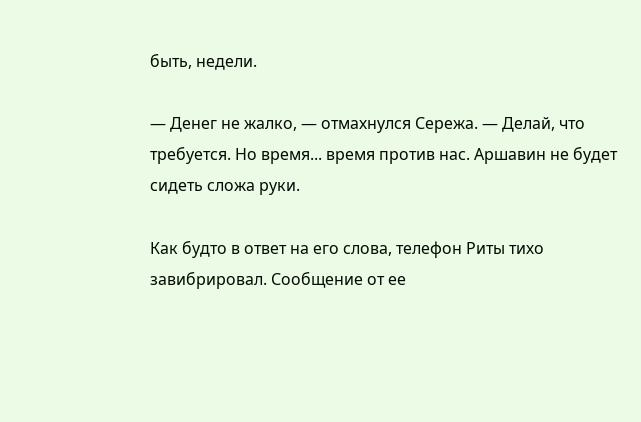быть, недели.

— Денег не жалко, — отмахнулся Сережа. — Делай, что требуется. Но время... время против нас. Аршавин не будет сидеть сложа руки.

Как будто в ответ на его слова, телефон Риты тихо завибрировал. Сообщение от ее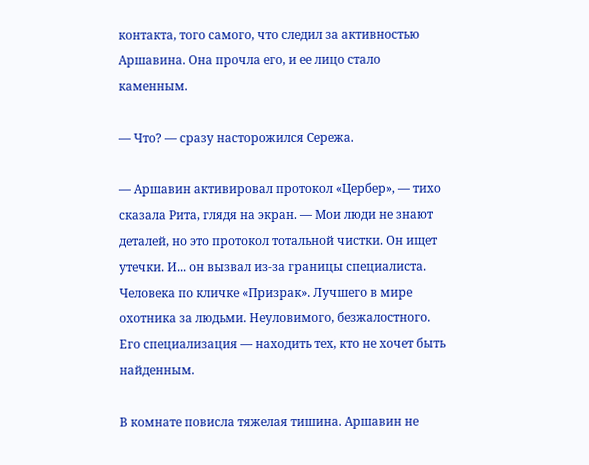контакта, того самого, что следил за активностью Аршавина. Она прочла его, и ее лицо стало каменным.

— Что? — сразу насторожился Сережа.

— Аршавин активировал протокол «Цербер», — тихо сказала Рита, глядя на экран. — Мои люди не знают деталей, но это протокол тотальной чистки. Он ищет утечки. И... он вызвал из-за границы специалиста. Человека по кличке «Призрак». Лучшего в мире охотника за людьми. Неуловимого, безжалостного. Его специализация — находить тех, кто не хочет быть найденным.

В комнате повисла тяжелая тишина. Аршавин не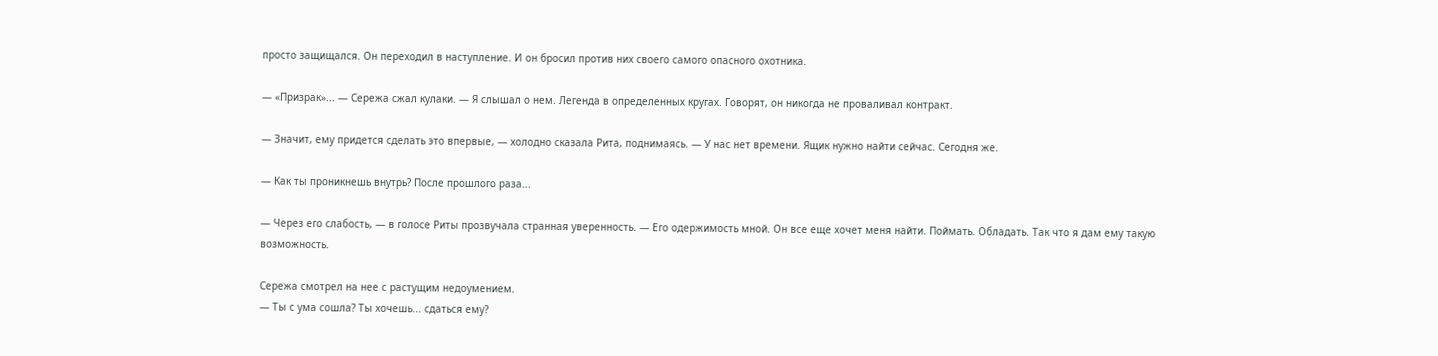просто защищался. Он переходил в наступление. И он бросил против них своего самого опасного охотника.

— «Призрак»... — Сережа сжал кулаки. — Я слышал о нем. Легенда в определенных кругах. Говорят, он никогда не проваливал контракт.

— Значит, ему придется сделать это впервые, — холодно сказала Рита, поднимаясь. — У нас нет времени. Ящик нужно найти сейчас. Сегодня же.

— Как ты проникнешь внутрь? После прошлого раза...

— Через его слабость, — в голосе Риты прозвучала странная уверенность. — Его одержимость мной. Он все еще хочет меня найти. Поймать. Обладать. Так что я дам ему такую возможность.

Сережа смотрел на нее с растущим недоумением.
— Ты с ума сошла? Ты хочешь... сдаться ему?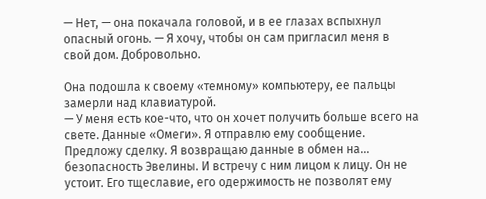— Нет, — она покачала головой, и в ее глазах вспыхнул опасный огонь. — Я хочу, чтобы он сам пригласил меня в свой дом. Добровольно.

Она подошла к своему «темному» компьютеру, ее пальцы замерли над клавиатурой.
— У меня есть кое-что, что он хочет получить больше всего на свете. Данные «Омеги». Я отправлю ему сообщение. Предложу сделку. Я возвращаю данные в обмен на... безопасность Эвелины. И встречу с ним лицом к лицу. Он не устоит. Его тщеславие, его одержимость не позволят ему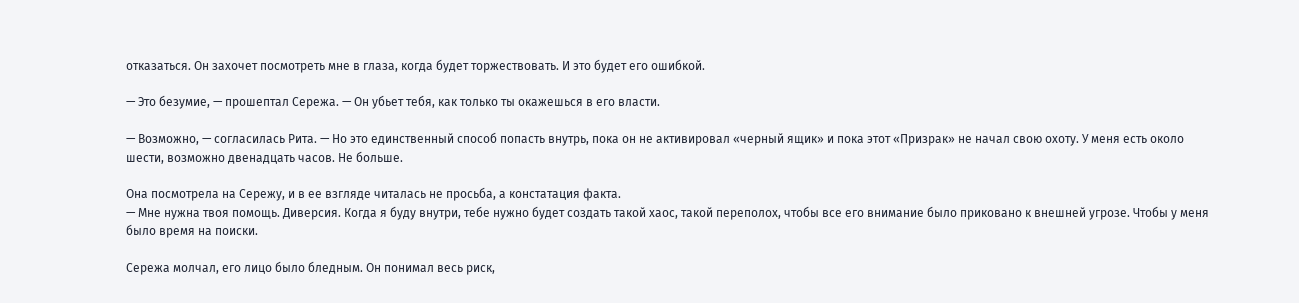отказаться. Он захочет посмотреть мне в глаза, когда будет торжествовать. И это будет его ошибкой.

— Это безумие, — прошептал Сережа. — Он убьет тебя, как только ты окажешься в его власти.

— Возможно, — согласилась Рита. — Но это единственный способ попасть внутрь, пока он не активировал «черный ящик» и пока этот «Призрак» не начал свою охоту. У меня есть около шести, возможно двенадцать часов. Не больше.

Она посмотрела на Сережу, и в ее взгляде читалась не просьба, а констатация факта.
— Мне нужна твоя помощь. Диверсия. Когда я буду внутри, тебе нужно будет создать такой хаос, такой переполох, чтобы все его внимание было приковано к внешней угрозе. Чтобы у меня было время на поиски.

Сережа молчал, его лицо было бледным. Он понимал весь риск,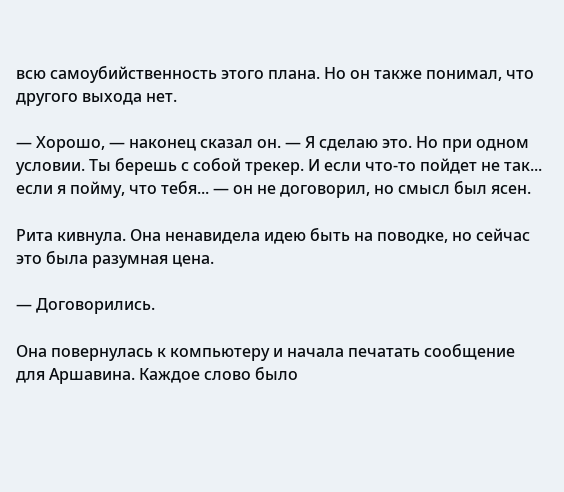всю самоубийственность этого плана. Но он также понимал, что другого выхода нет.

— Хорошо, — наконец сказал он. — Я сделаю это. Но при одном условии. Ты берешь с собой трекер. И если что-то пойдет не так... если я пойму, что тебя... — он не договорил, но смысл был ясен.

Рита кивнула. Она ненавидела идею быть на поводке, но сейчас это была разумная цена.

— Договорились.

Она повернулась к компьютеру и начала печатать сообщение для Аршавина. Каждое слово было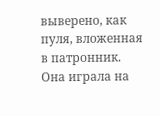выверено, как пуля, вложенная в патронник. Она играла на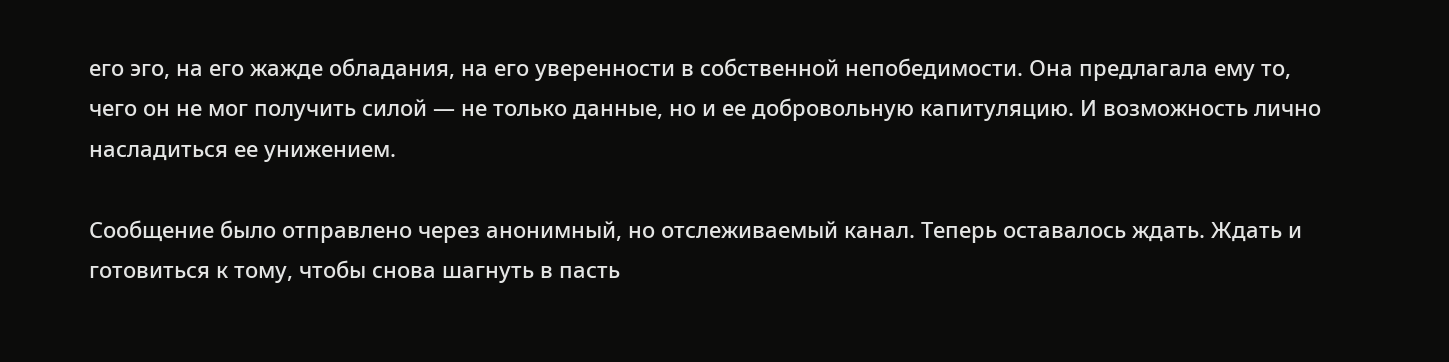его эго, на его жажде обладания, на его уверенности в собственной непобедимости. Она предлагала ему то, чего он не мог получить силой — не только данные, но и ее добровольную капитуляцию. И возможность лично насладиться ее унижением.

Сообщение было отправлено через анонимный, но отслеживаемый канал. Теперь оставалось ждать. Ждать и готовиться к тому, чтобы снова шагнуть в пасть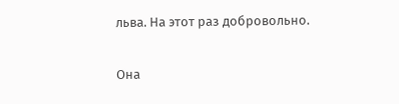льва. На этот раз добровольно.

Она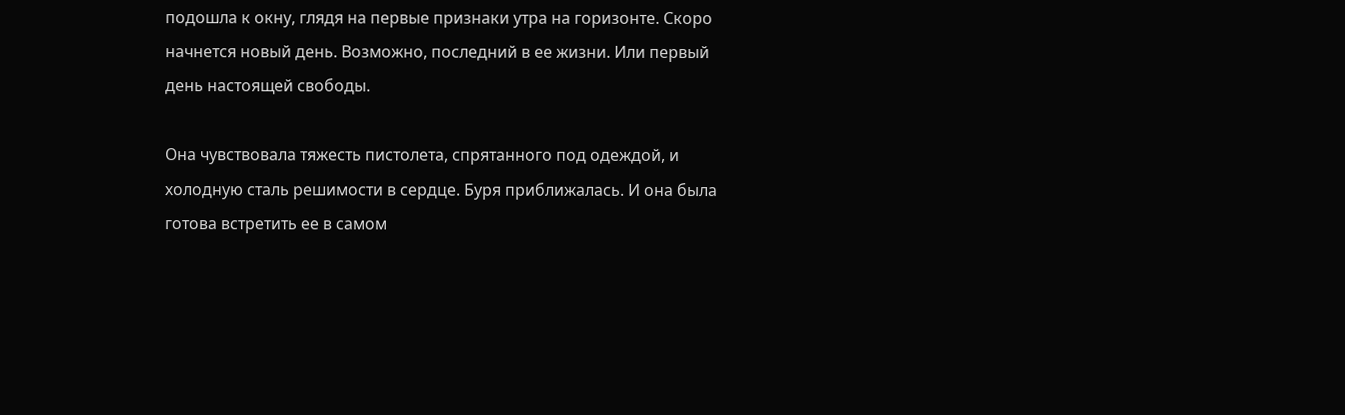подошла к окну, глядя на первые признаки утра на горизонте. Скоро начнется новый день. Возможно, последний в ее жизни. Или первый день настоящей свободы.

Она чувствовала тяжесть пистолета, спрятанного под одеждой, и холодную сталь решимости в сердце. Буря приближалась. И она была готова встретить ее в самом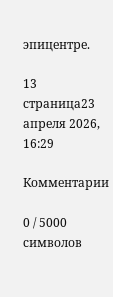эпицентре.

13 страница23 апреля 2026, 16:29

Комментарии

0 / 5000 символов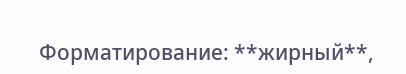Форматирование: **жирный**,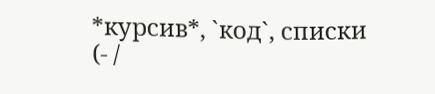*курсив*, `код`, списки (- /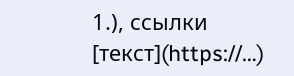1.), ссылки [текст](https://…)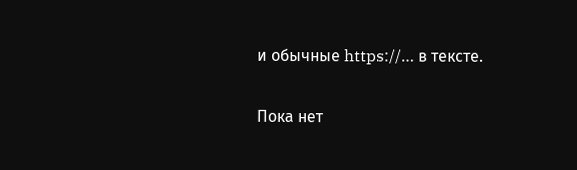и обычные https://… в тексте.

Пока нет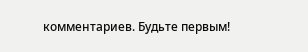комментариев. Будьте первым!